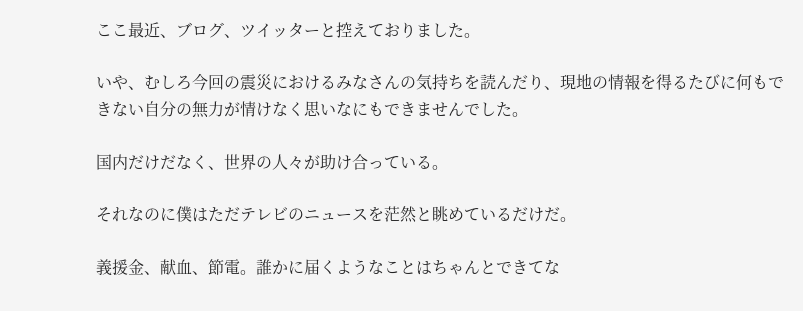ここ最近、ブログ、ツイッターと控えておりました。

いや、むしろ今回の震災におけるみなさんの気持ちを読んだり、現地の情報を得るたびに何もできない自分の無力が情けなく思いなにもできませんでした。

国内だけだなく、世界の人々が助け合っている。

それなのに僕はただテレビのニュースを茫然と眺めているだけだ。

義援金、献血、節電。誰かに届くようなことはちゃんとできてな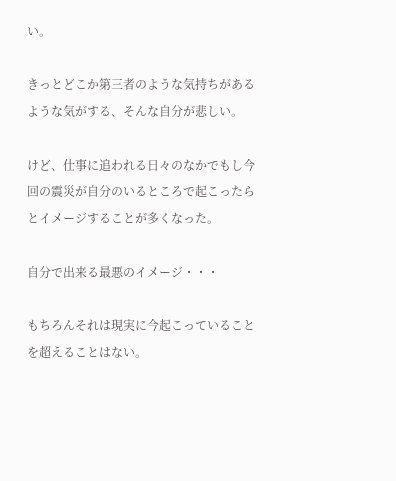い。

きっとどこか第三者のような気持ちがあるような気がする、そんな自分が悲しい。

けど、仕事に追われる日々のなかでもし今回の震災が自分のいるところで起こったらとイメージすることが多くなった。

自分で出来る最悪のイメージ・・・

もちろんそれは現実に今起こっていることを超えることはない。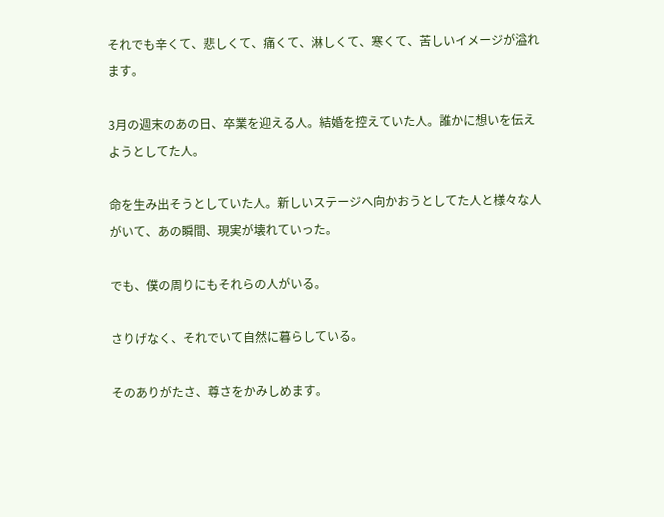それでも辛くて、悲しくて、痛くて、淋しくて、寒くて、苦しいイメージが溢れます。

3月の週末のあの日、卒業を迎える人。結婚を控えていた人。誰かに想いを伝えようとしてた人。

命を生み出そうとしていた人。新しいステージへ向かおうとしてた人と様々な人がいて、あの瞬間、現実が壊れていった。

でも、僕の周りにもそれらの人がいる。

さりげなく、それでいて自然に暮らしている。

そのありがたさ、尊さをかみしめます。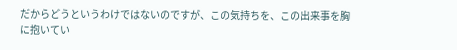だからどうというわけではないのですが、この気持ちを、この出来事を胸に抱いてい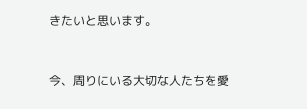きたいと思います。


今、周りにいる大切な人たちを愛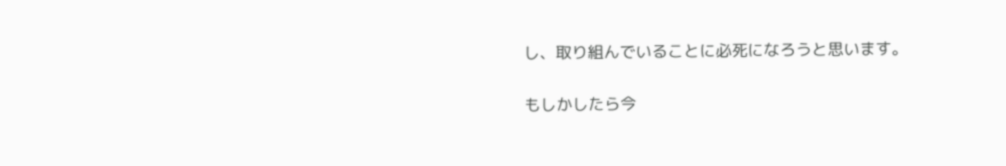し、取り組んでいることに必死になろうと思います。

もしかしたら今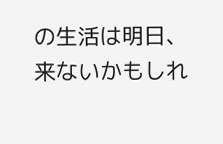の生活は明日、来ないかもしれ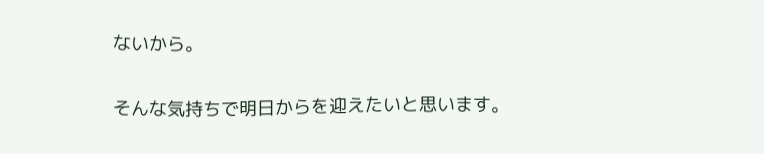ないから。

そんな気持ちで明日からを迎えたいと思います。